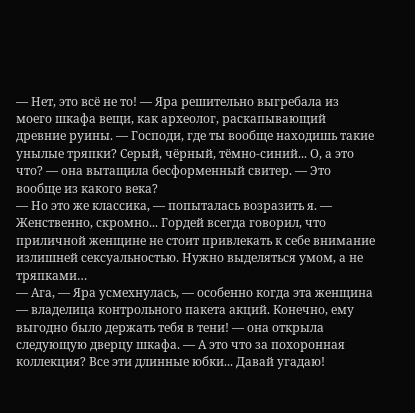— Нет, это всё не то! — Яра решительно выгребала из моего шкафа вещи, как археолог, раскапывающий древние руины. — Господи, где ты вообще находишь такие унылые тряпки? Серый, чёрный, тёмно-синий... О, а это что? — она вытащила бесформенный свитер. — Это вообще из какого века?
— Но это же классика, — попыталась возразить я. — Женственно, скромно... Гордей всегда говорил, что приличной женщине не стоит привлекать к себе внимание излишней сексуальностью. Нужно выделяться умом, а не тряпками…
— Ага, — Яра усмехнулась, — особенно когда эта женщина — владелица контрольного пакета акций. Конечно, ему выгодно было держать тебя в тени! — она открыла следующую дверцу шкафа. — А это что за похоронная коллекция? Все эти длинные юбки... Давай угадаю!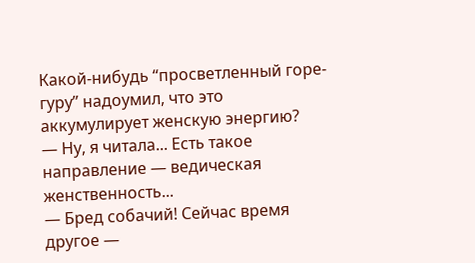Какой-нибудь “просветленный горе-гуру” надоумил, что это аккумулирует женскую энергию?
— Ну, я читала... Есть такое направление — ведическая женственность...
— Бред собачий! Сейчас время другое —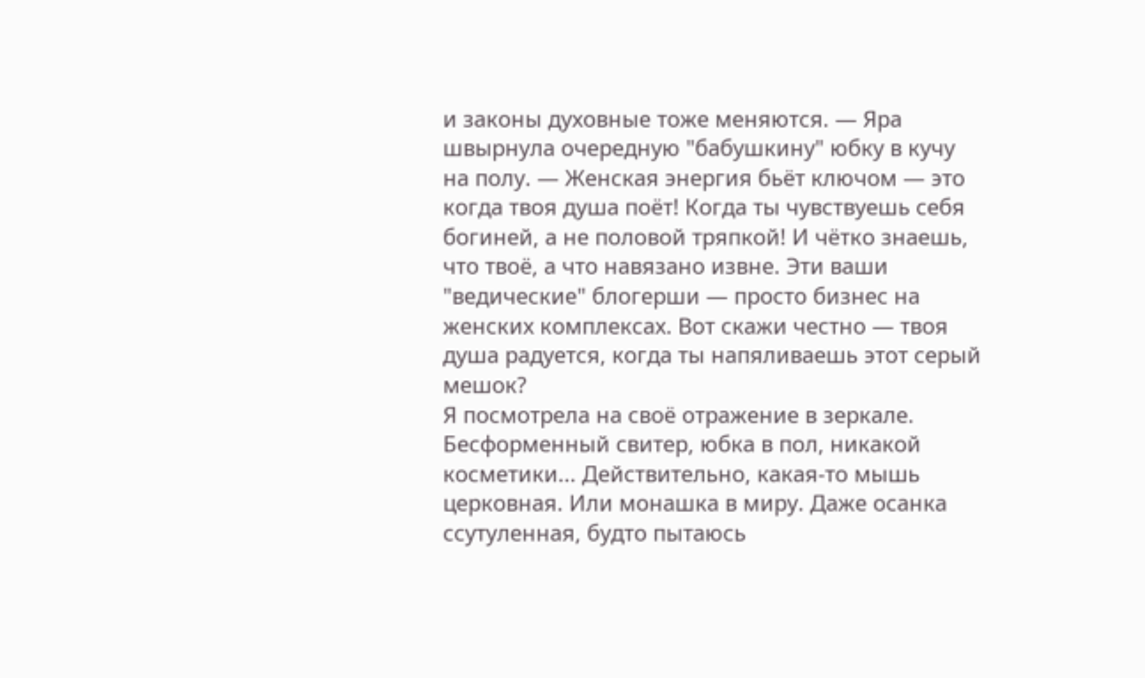и законы духовные тоже меняются. — Яра швырнула очередную "бабушкину" юбку в кучу на полу. — Женская энергия бьёт ключом — это когда твоя душа поёт! Когда ты чувствуешь себя богиней, а не половой тряпкой! И чётко знаешь, что твоё, а что навязано извне. Эти ваши "ведические" блогерши — просто бизнес на женских комплексах. Вот скажи честно — твоя душа радуется, когда ты напяливаешь этот серый мешок?
Я посмотрела на своё отражение в зеркале. Бесформенный свитер, юбка в пол, никакой косметики... Действительно, какая-то мышь церковная. Или монашка в миру. Даже осанка ссутуленная, будто пытаюсь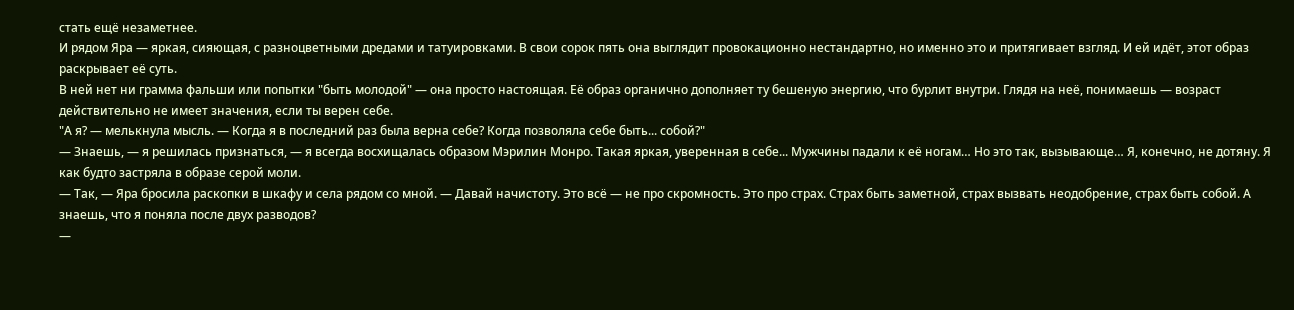стать ещё незаметнее.
И рядом Яра — яркая, сияющая, с разноцветными дредами и татуировками. В свои сорок пять она выглядит провокационно нестандартно, но именно это и притягивает взгляд. И ей идёт, этот образ раскрывает её суть.
В ней нет ни грамма фальши или попытки "быть молодой" — она просто настоящая. Её образ органично дополняет ту бешеную энергию, что бурлит внутри. Глядя на неё, понимаешь — возраст действительно не имеет значения, если ты верен себе.
"А я? — мелькнула мысль. — Когда я в последний раз была верна себе? Когда позволяла себе быть... собой?"
— Знаешь, — я решилась признаться, — я всегда восхищалась образом Мэрилин Монро. Такая яркая, уверенная в себе... Мужчины падали к её ногам… Но это так, вызывающе… Я, конечно, не дотяну. Я как будто застряла в образе серой моли.
— Так, — Яра бросила раскопки в шкафу и села рядом со мной. — Давай начистоту. Это всё — не про скромность. Это про страх. Страх быть заметной, страх вызвать неодобрение, страх быть собой. А знаешь, что я поняла после двух разводов?
—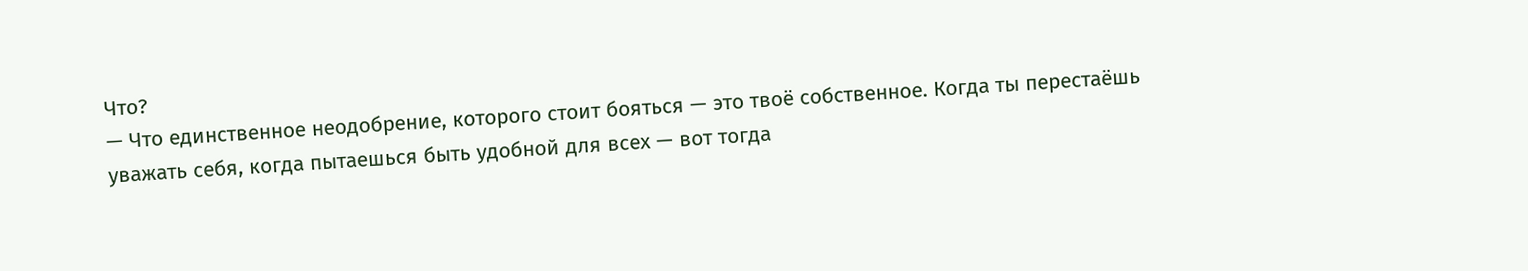Что?
— Что единственное неодобрение, которого стоит бояться — это твоё собственное. Когда ты перестаёшь уважать себя, когда пытаешься быть удобной для всех — вот тогда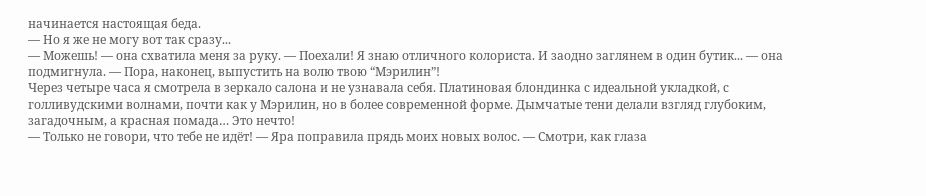начинается настоящая беда.
— Но я же не могу вот так сразу...
— Можешь! — она схватила меня за руку. — Поехали! Я знаю отличного колориста. И заодно заглянем в один бутик... — она подмигнула. — Пора, наконец, выпустить на волю твою “Мэрилин”!
Через четыре часа я смотрела в зеркало салона и не узнавала себя. Платиновая блондинка с идеальной укладкой, с голливудскими волнами, почти как у Мэрилин, но в более современной форме. Дымчатые тени делали взгляд глубоким, загадочным, а красная помада… Это нечто!
— Только не говори, что тебе не идёт! — Яра поправила прядь моих новых волос. — Смотри, как глаза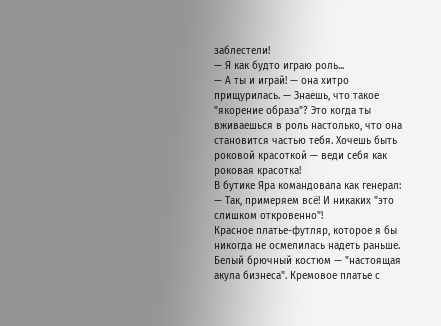заблестели!
— Я как будто играю роль...
— А ты и играй! — она хитро прищурилась. — Знаешь, что такое "якорение образа"? Это когда ты вживаешься в роль настолько, что она становится частью тебя. Хочешь быть роковой красоткой — веди себя как роковая красотка!
В бутике Яра командовала как генерал:
— Так, примеряем всё! И никаких "это слишком откровенно"!
Красное платье-футляр, которое я бы никогда не осмелилась надеть раньше. Белый брючный костюм — "настоящая акула бизнеса". Кремовое платье с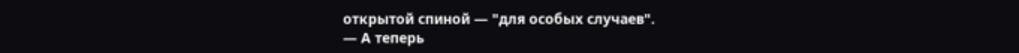открытой спиной — "для особых случаев".
— А теперь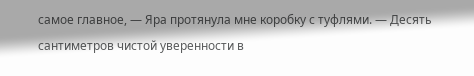самое главное, — Яра протянула мне коробку с туфлями. — Десять сантиметров чистой уверенности в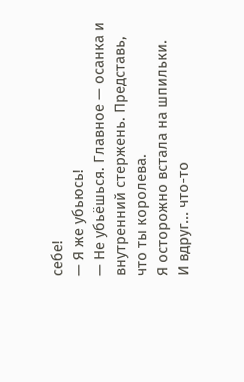себе!
— Я же убьюсь!
— Не убьёшься. Главное — осанка и внутренний стержень. Представь, что ты королева.
Я осторожно встала на шпильки.
И вдруг... что-то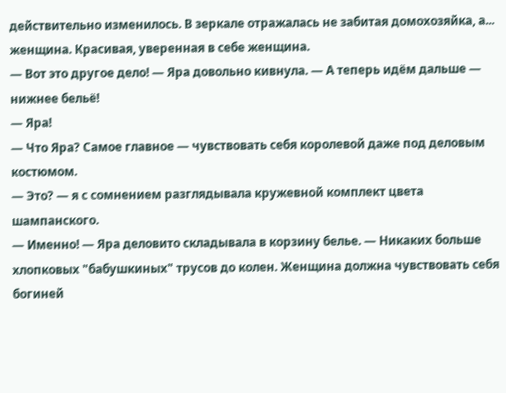действительно изменилось. В зеркале отражалась не забитая домохозяйка, а... женщина. Красивая, уверенная в себе женщина.
— Вот это другое дело! — Яра довольно кивнула. — А теперь идём дальше — нижнее бельё!
— Яра!
— Что Яра? Самое главное — чувствовать себя королевой даже под деловым костюмом.
— Это? — я с сомнением разглядывала кружевной комплект цвета шампанского.
— Именно! — Яра деловито складывала в корзину белье. — Никаких больше хлопковых "бабушкиных" трусов до колен. Женщина должна чувствовать себя богиней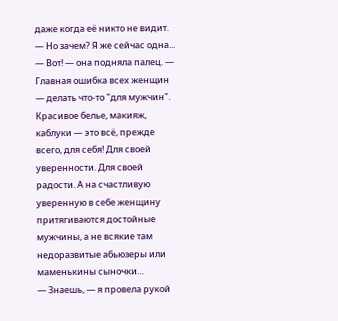даже когда её никто не видит.
— Но зачем? Я же сейчас одна...
— Вот! — она подняла палец. — Главная ошибка всех женщин — делать что-то "для мужчин". Красивое белье, макияж, каблуки — это всё, прежде всего, для себя! Для своей уверенности. Для своей радости. А на счастливую уверенную в себе женщину притягиваются достойные мужчины, а не всякие там недоразвитые абьюзеры или маменькины сыночки…
— Знаешь, — я провела рукой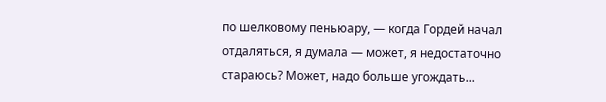по шелковому пеньюару, — когда Гордей начал отдаляться, я думала — может, я недостаточно стараюсь? Может, надо больше угождать...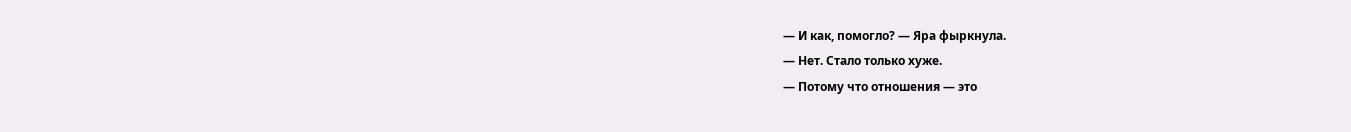— И как, помогло? — Яра фыркнула.
— Нет. Стало только хуже.
— Потому что отношения — это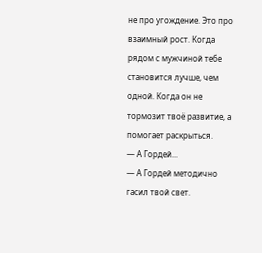не про угождение. Это про взаимный рост. Когда рядом с мужчиной тебе становится лучше, чем одной. Когда он не тормозит твоё развитие, а помогает раскрыться.
— А Гордей...
— А Гордей методично гасил твой свет.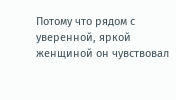Потому что рядом с уверенной, яркой женщиной он чувствовал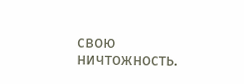свою ничтожность.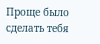Проще было сделать тебя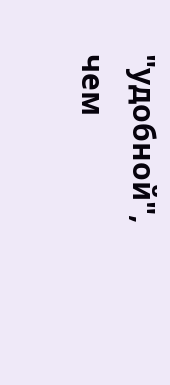"удобной", чем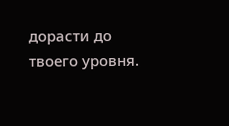дорасти до твоего уровня.